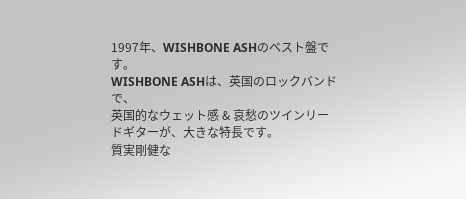1997年、WISHBONE ASHのベスト盤です。
WISHBONE ASHは、英国のロックバンドで、
英国的なウェット感 & 哀愁のツインリードギターが、大きな特長です。
質実剛健な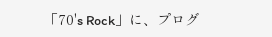「70's Rock」に、プログ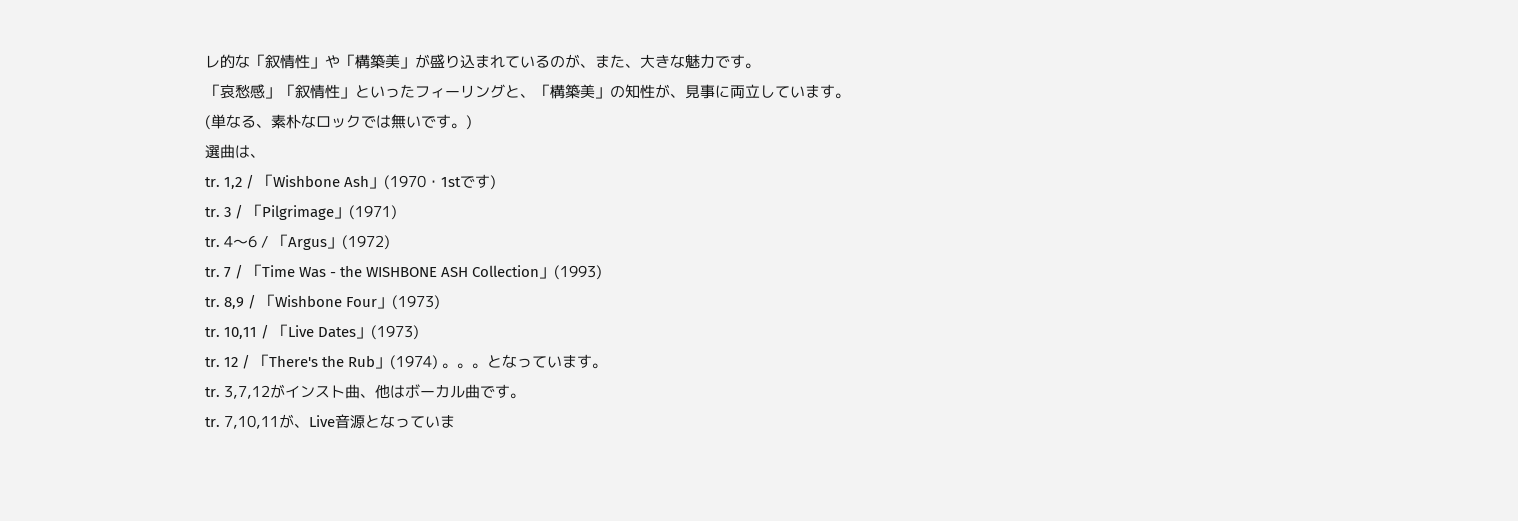レ的な「叙情性」や「構築美」が盛り込まれているのが、また、大きな魅力です。
「哀愁感」「叙情性」といったフィーリングと、「構築美」の知性が、見事に両立しています。
(単なる、素朴なロックでは無いです。)
選曲は、
tr. 1,2 / 「Wishbone Ash」(1970・1stです)
tr. 3 / 「Pilgrimage」(1971)
tr. 4〜6 / 「Argus」(1972)
tr. 7 / 「Time Was - the WISHBONE ASH Collection」(1993)
tr. 8,9 / 「Wishbone Four」(1973)
tr. 10,11 / 「Live Dates」(1973)
tr. 12 / 「There's the Rub」(1974) 。。。となっています。
tr. 3,7,12がインスト曲、他はボーカル曲です。
tr. 7,10,11が、Live音源となっていま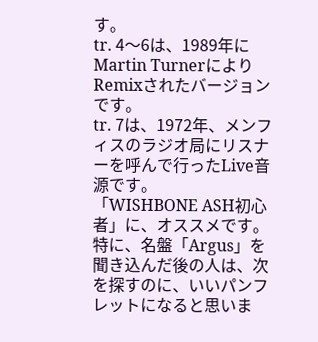す。
tr. 4〜6は、1989年にMartin TurnerによりRemixされたバージョンです。
tr. 7は、1972年、メンフィスのラジオ局にリスナーを呼んで行ったLive音源です。
「WISHBONE ASH初心者」に、オススメです。
特に、名盤「Argus」を聞き込んだ後の人は、次を探すのに、いいパンフレットになると思いま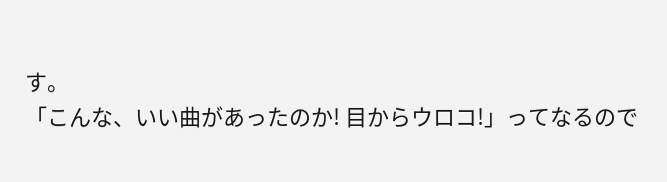す。
「こんな、いい曲があったのか! 目からウロコ!」ってなるので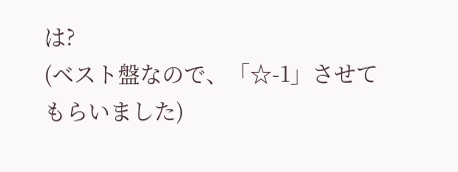は?
(ベスト盤なので、「☆-1」させてもらいました)